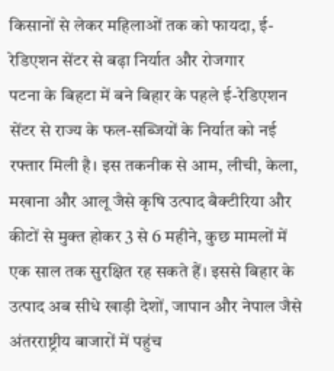किसानों से लेकर महिलाओं तक को फायदा, ई-रेडिएशन सेंटर से बढ़ा निर्यात और रोजगार
पटना के बिहटा में बने बिहार के पहले ई-रेडिएशन सेंटर से राज्य के फल-सब्जियों के निर्यात को नई रफ्तार मिली है। इस तकनीक से आम, लीची, केला, मखाना और आलू जैसे कृषि उत्पाद बैक्टीरिया और कीटों से मुक्त होकर 3 से 6 महीने, कुछ मामलों में एक साल तक सुरक्षित रह सकते हैं। इससे बिहार के उत्पाद अब सीधे खाड़ी देशों, जापान और नेपाल जैसे अंतरराष्ट्रीय बाजारों में पहुंच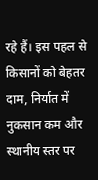रहे हैं। इस पहल से किसानों को बेहतर दाम, निर्यात में नुकसान कम और स्थानीय स्तर पर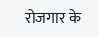रोजगार के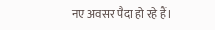नए अवसर पैदा हो रहे हैं।